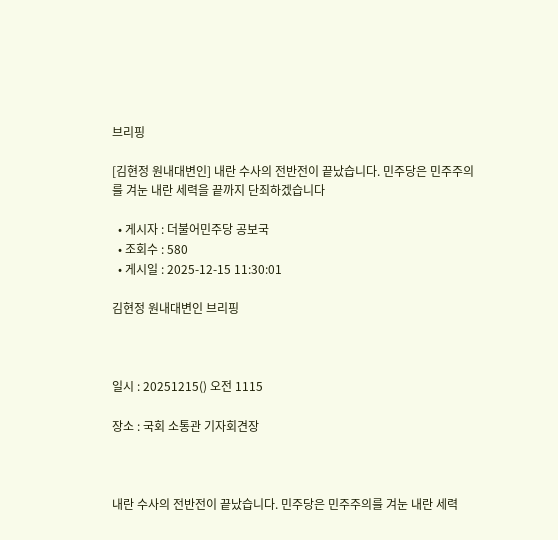브리핑

[김현정 원내대변인] 내란 수사의 전반전이 끝났습니다. 민주당은 민주주의를 겨눈 내란 세력을 끝까지 단죄하겠습니다

  • 게시자 : 더불어민주당 공보국
  • 조회수 : 580
  • 게시일 : 2025-12-15 11:30:01

김현정 원내대변인 브리핑



일시 : 20251215() 오전 1115

장소 : 국회 소통관 기자회견장



내란 수사의 전반전이 끝났습니다. 민주당은 민주주의를 겨눈 내란 세력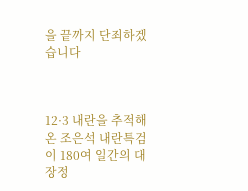을 끝까지 단죄하겠습니다



12·3 내란을 추적해 온 조은석 내란특검이 180여 일간의 대장정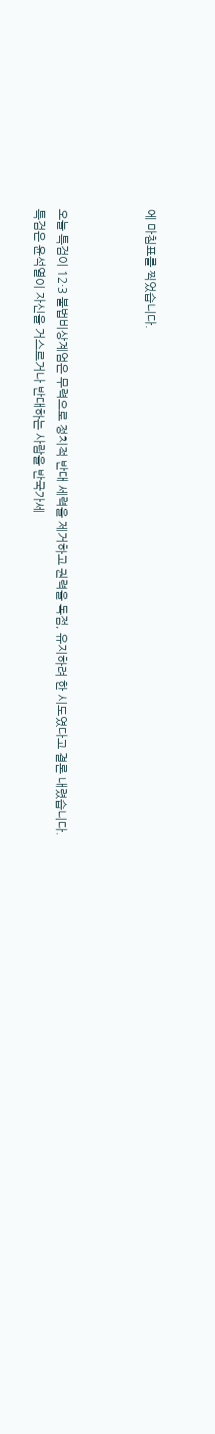에 마침표를 찍었습니다.



오늘 특검이 12·3 불법비상계엄은 무력으로 정치적 반대 세력을 제거하고 권력을 독점, 유지하려 한 시도였다고 결론 내렸습니다. 특검은 윤석열이 자신을 거스르거나 반대하는 사람을 반국가세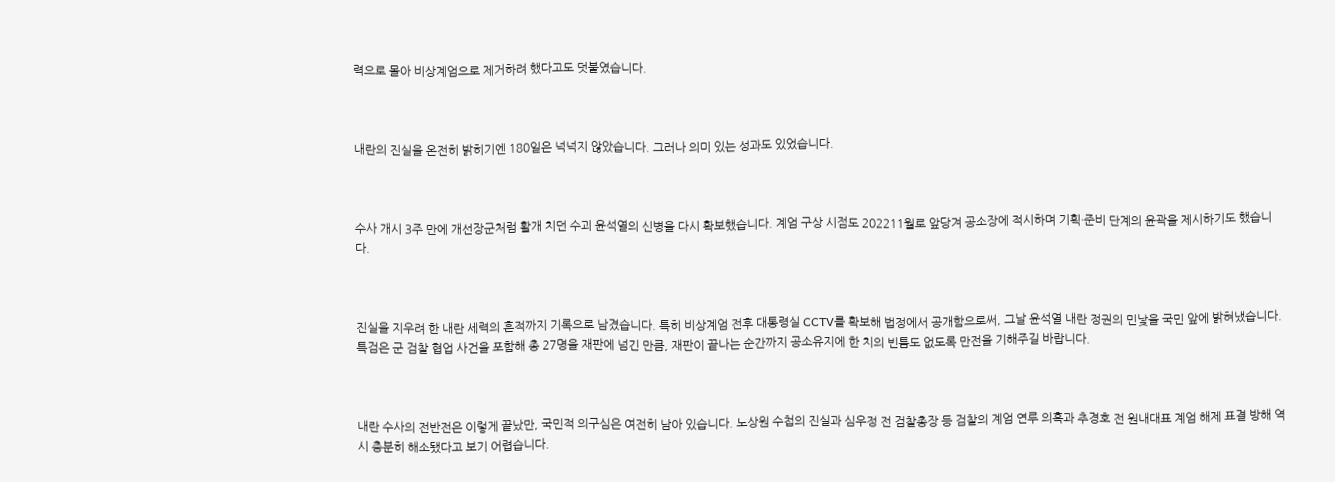력으로 몰아 비상계엄으로 제거하려 했다고도 덧붙였습니다.



내란의 진실을 온전히 밝히기엔 180일은 넉넉지 않았습니다. 그러나 의미 있는 성과도 있었습니다.



수사 개시 3주 만에 개선장군처럼 활개 치던 수괴 윤석열의 신병을 다시 확보했습니다. 계엄 구상 시점도 202211월로 앞당겨 공소장에 적시하며 기획·준비 단계의 윤곽을 제시하기도 했습니다.



진실을 지우려 한 내란 세력의 흔적까지 기록으로 남겼습니다. 특히 비상계엄 전후 대통령실 CCTV를 확보해 법정에서 공개함으로써, 그날 윤석열 내란 정권의 민낯을 국민 앞에 밝혀냈습니다. 특검은 군 검찰 협업 사건을 포함해 총 27명을 재판에 넘긴 만큼, 재판이 끝나는 순간까지 공소유지에 한 치의 빈틈도 없도록 만전을 기해주길 바랍니다.



내란 수사의 전반전은 이렇게 끝났만, 국민적 의구심은 여전히 남아 있습니다. 노상원 수첩의 진실과 심우정 전 검찰총장 등 검찰의 계엄 연루 의혹과 추경호 전 원내대표 계엄 해제 표결 방해 역시 충분히 해소됐다고 보기 어렵습니다.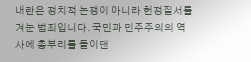내란은 정치적 논쟁이 아니라 헌정질서를 겨눈 범죄입니다. 국민과 민주주의의 역사에 총부리를 들이댄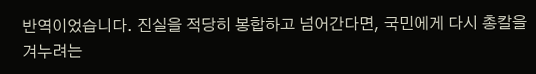반역이었습니다. 진실을 적당히 봉합하고 넘어간다면, 국민에게 다시 총칼을 겨누려는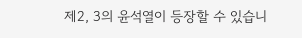제2, 3의 윤석열이 등장할 수 있습니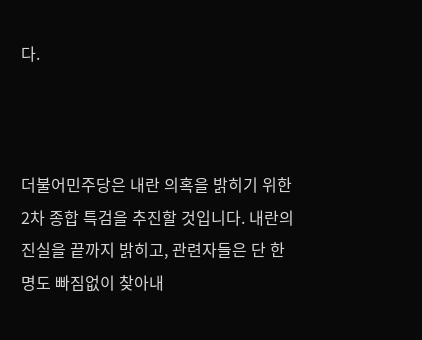다.



더불어민주당은 내란 의혹을 밝히기 위한 2차 종합 특검을 추진할 것입니다. 내란의 진실을 끝까지 밝히고, 관련자들은 단 한 명도 빠짐없이 찾아내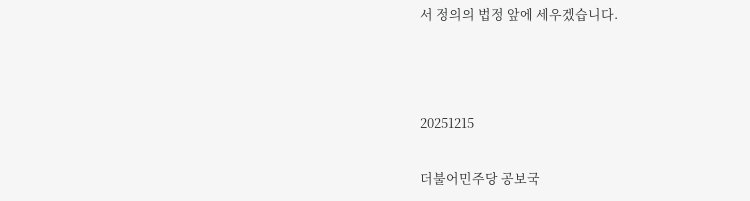서 정의의 법정 앞에 세우겠습니다.



20251215

더불어민주당 공보국